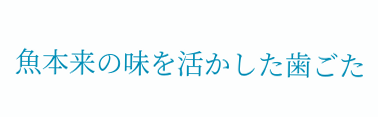魚本来の味を活かした歯ごた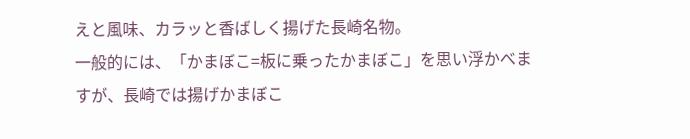えと風味、カラッと香ばしく揚げた長崎名物。
一般的には、「かまぼこ=板に乗ったかまぼこ」を思い浮かべますが、長崎では揚げかまぼこ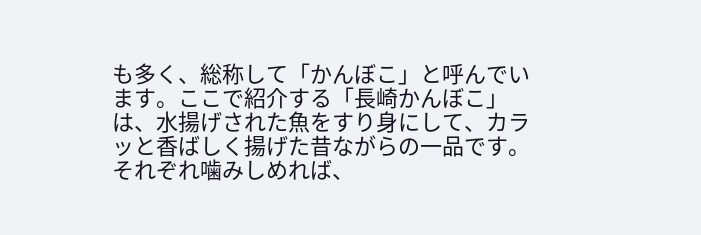も多く、総称して「かんぼこ」と呼んでいます。ここで紹介する「長崎かんぼこ」は、水揚げされた魚をすり身にして、カラッと香ばしく揚げた昔ながらの一品です。それぞれ噛みしめれば、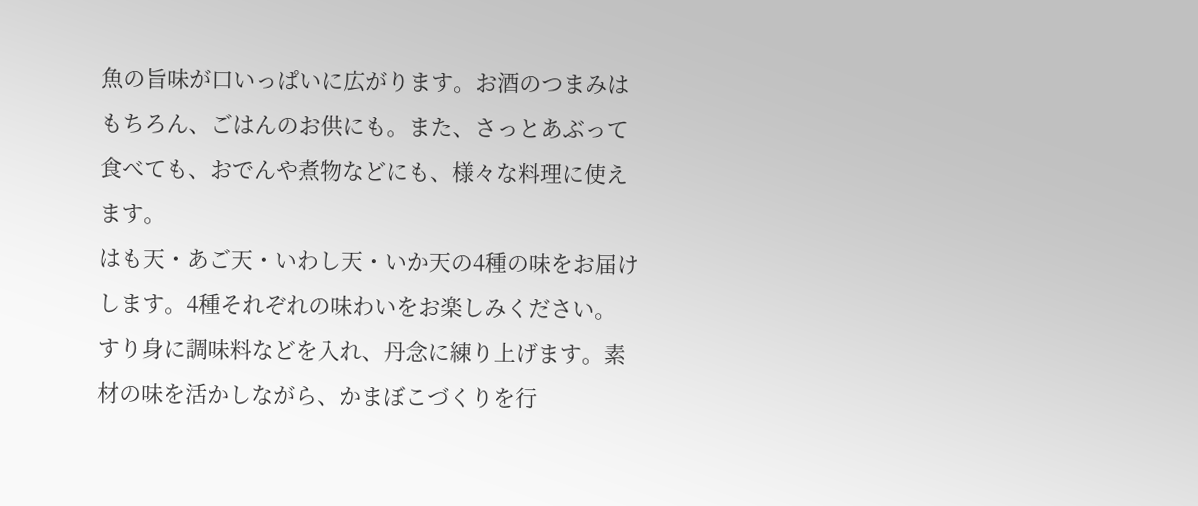魚の旨味が口いっぱいに広がります。お酒のつまみはもちろん、ごはんのお供にも。また、さっとあぶって食べても、おでんや煮物などにも、様々な料理に使えます。
はも天・あご天・いわし天・いか天の4種の味をお届けします。4種それぞれの味わいをお楽しみください。
すり身に調味料などを入れ、丹念に練り上げます。素材の味を活かしながら、かまぼこづくりを行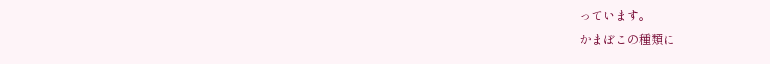っています。
かまぼこの種類に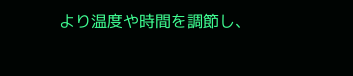より温度や時間を調節し、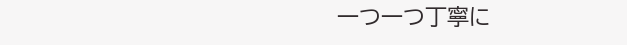一つ一つ丁寧に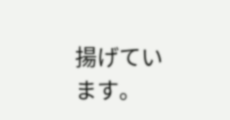揚げています。